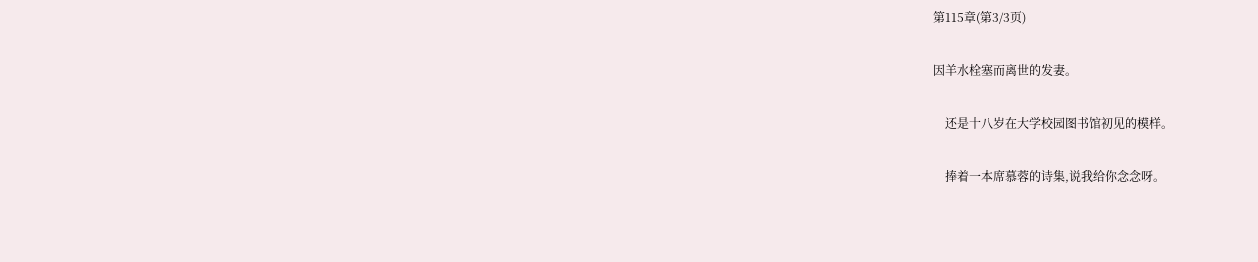第115章(第3/3页)

因羊水栓塞而离世的发妻。

    还是十八岁在大学校园图书馆初见的模样。

    捧着一本席慕蓉的诗集,说我给你念念呀。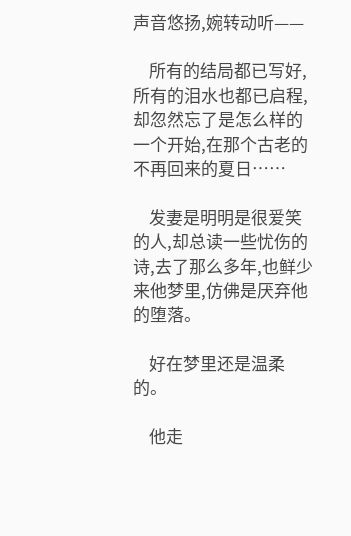声音悠扬,婉转动听——

    所有的结局都已写好,所有的泪水也都已启程,却忽然忘了是怎么样的一个开始,在那个古老的不再回来的夏日……

    发妻是明明是很爱笑的人,却总读一些忧伤的诗,去了那么多年,也鲜少来他梦里,仿佛是厌弃他的堕落。

    好在梦里还是温柔的。

    他走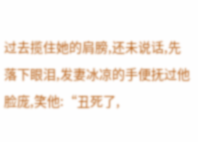过去揽住她的肩膀,还未说话,先落下眼泪,发妻冰凉的手便抚过他脸庞,笑他:“丑死了,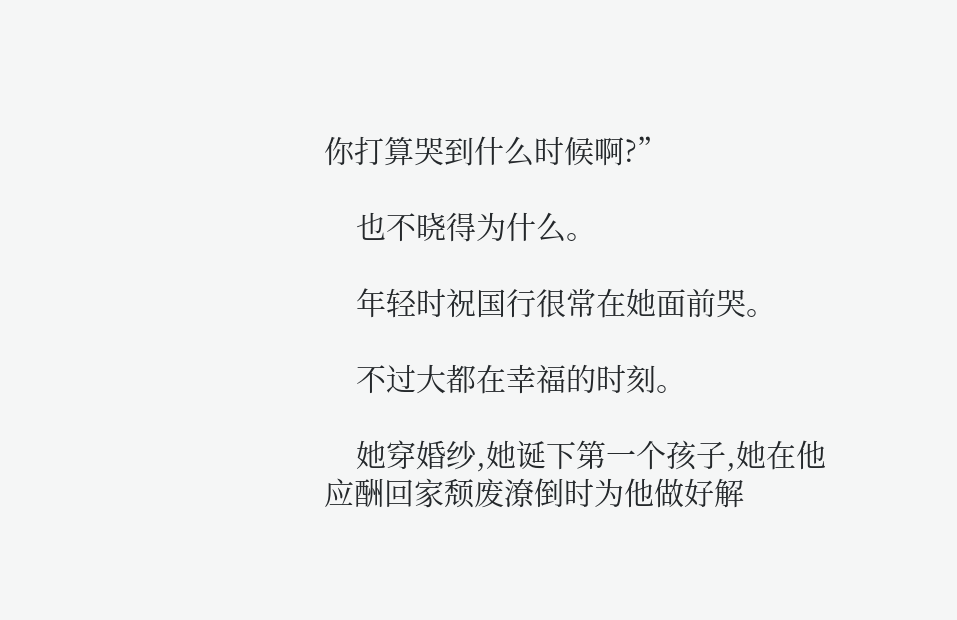你打算哭到什么时候啊?”

    也不晓得为什么。

    年轻时祝国行很常在她面前哭。

    不过大都在幸福的时刻。

    她穿婚纱,她诞下第一个孩子,她在他应酬回家颓废潦倒时为他做好解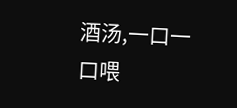酒汤,一口一口喂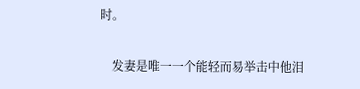时。

    发妻是唯一一个能轻而易举击中他泪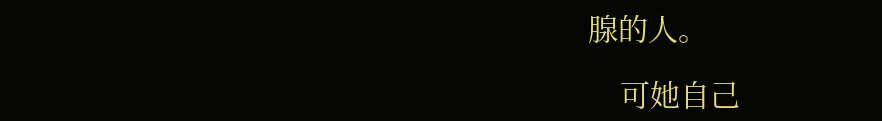腺的人。

    可她自己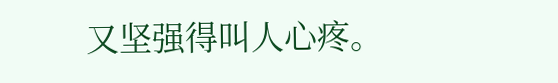又坚强得叫人心疼。